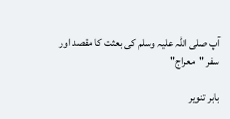آپ صلی اللہ علیہ وسلم کی بعثت کا مقصد اور سفر "معراج"

بابر تنویر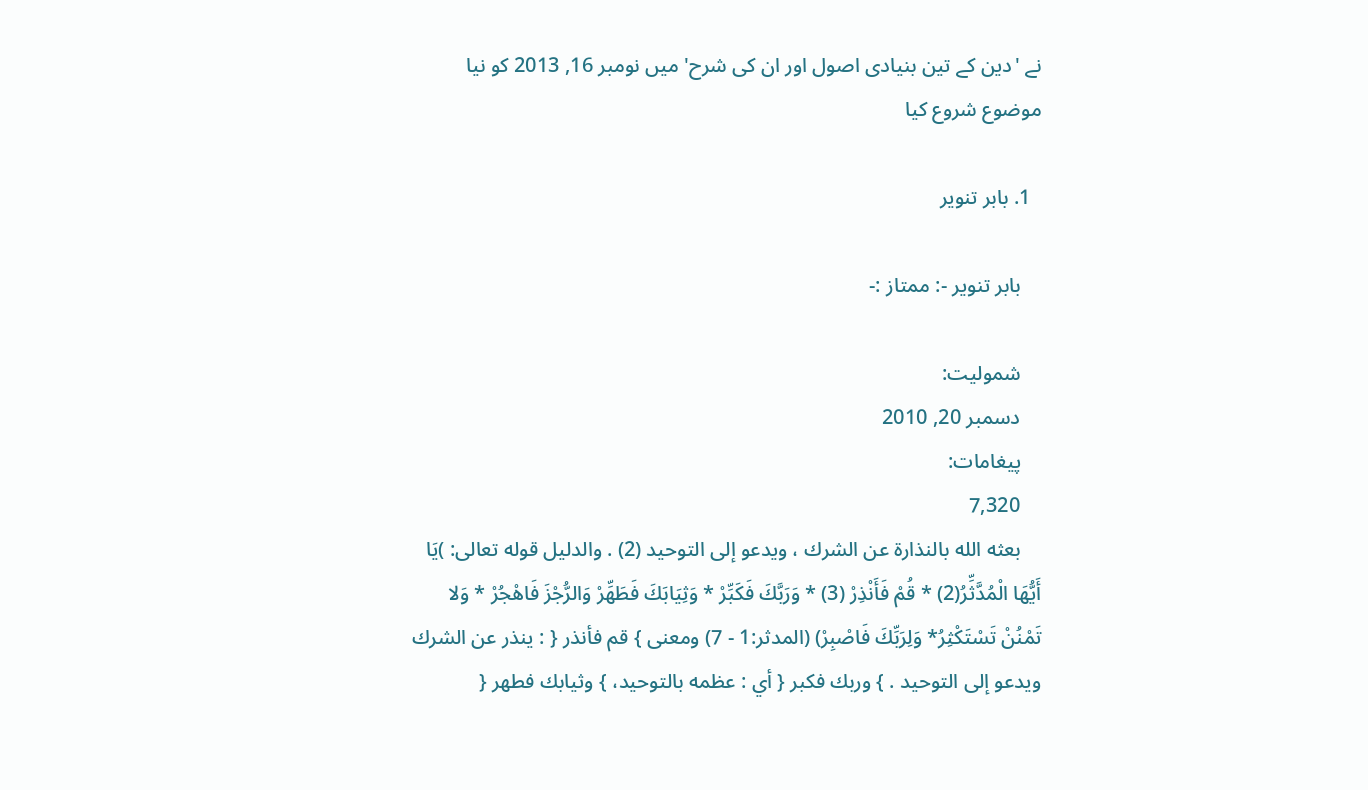نے 'دین کے تین بنیادی اصول اور ان کی شرح' میں نومبر 16, 2013 کو نیا موضوع شروع کیا

  1. بابر تنویر

    بابر تنویر -: ممتاز :-

    شمولیت:
    دسمبر 20, 2010
    پیغامات:
    7,320
    بعثه الله بالنذارة عن الشرك ، ويدعو إلى التوحيد (2) . والدليل قوله تعالى: )يَا أَيُّهَا الْمُدَّثِّرُ(2) * قُمْ فَأَنْذِرْ (3) * وَرَبَّكَ فَكَبِّرْ * وَثِيَابَكَ فَطَهِّرْ وَالرُّجْزَ فَاهْجُرْ * وَلا تَمْنُنْ تَسْتَكْثِرُ* وَلِرَبِّكَ فَاصْبِرْ) (المدثر:1 - 7) ومعنى } قم فأنذر { : ينذر عن الشرك ويدعو إلى التوحيد . } وربك فكبر { أي : عظمه بالتوحيد، } وثيابك فطهر {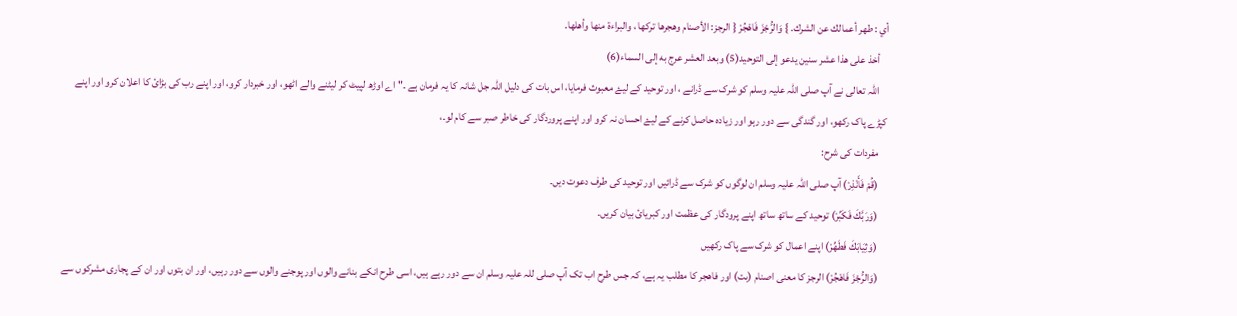أي : طهر أعمالك عن الشرك. } وَالرُّجْزَ فَاهْجُرْ { الرجز: الأصنام وهجرها تركها ، والبراءة منها وأهلها.
    أخذ على هذا عشر سنين يدعو إلى التوحيد(5) وبعد العشر عرج به إلى السماء(6)
    اللہ تعالی نے آپ صلی اللہ علیہ وسلم کو شرک سے ڈرانے ، اور توحید کے لیۓ معبوث فرمایا، اس بات کی دلیل اللہ جل شانہ کا یہ فرمان ہے ۔" اے اوڑھ لپیٹ کر لیٹنے والے اٹھو، اور خبردار کرو، اور اپنے رب کی بڑائ کا اعلان کرو اور اپنے کپڑے پاک رکھو، اور گندگی سے دور رہو اور زیادہ حاصل کرنے کے لیۓ احسان نہ کرو اور اپنے پروردگار کی خاطر صبر سے کام لو۔،
    مفردات کی شرح:
    (قُمْ فَأَنْذِرْ) آپ صلی اللہ علیہ وسلم ان لوگوں کو شرک سے ڈرائیں اور توحید کی طرف دعوت دیں۔
    (وَرَبَّكَ فَكَبِّرْ) توحید کے ساتھ ساتھ اپنے پرودگار کی عظمت اور کبریائ بیان کریں۔
    (وَثِيَابَكَ فَطَهِّرْ) اپنے اعمال کو شرک سے پاک رکھیں
    (وَالرُّجْزَ فَاهْجُرْ) الرجز کا معنی اصنام (بت) اور فاھجر کا مطلب یہ ہے، کہ جس طرح اب تک آپ صلی للہ علیہ وسلم ان سے دور رہے ہیں، اسی طرح انکے بنانے والوں اور پوجنے والوں سے دور رہیں، اور ان بتوں اور ان کے پجاری مشرکوں سے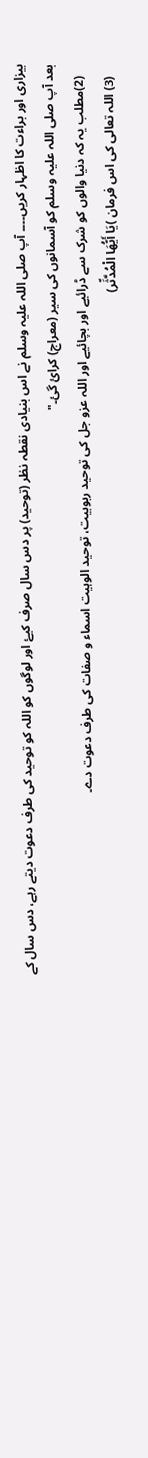بیزاری اور براءت کا اظہار کریں۔۔۔۔ آپ صلی اللہ علیہ وسلم نے اس بنیادی نقطہ نظر (توحید) پر دس سال صرف کیۓ اور لوگوں کو اللہ کو توحید کی طرف دعوت دیتے رہے، دس سال کے بعد آپ صلی اللہ علیہ وسلم کو آسمانوں کی سیر (معراج) کرائ گئ۔"
    (2)مطلب یہ کہ دنیا والوں کو شرک سے ڈرائیے اور بچائیے اور اللہ عزو جل کی توحید ربوبیت، توحید الوہیت اسماء و صفات کی طرف دعوت دے۔
    (3) اللہ تعالی کی اس فرمان )يَا أَيُّهَا الْمُدَّثِّر)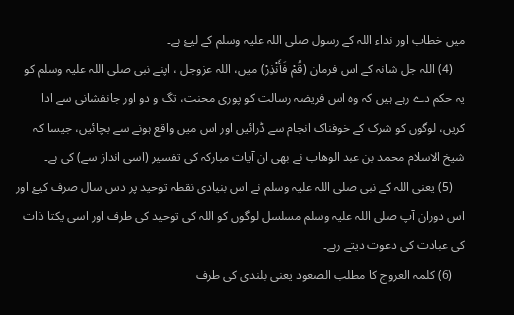میں خطاب اور نداء اللہ کے رسول صلی اللہ علیہ وسلم کے لیۓ ہے۔
    (4) اللہ جل شانہ کے اس فرمان (قُمْ فَأَنْذِرْ) میں، اللہ عزوجل ، اپنے نبی صلی اللہ علیہ وسلم کو یہ حکم دے رہے ہیں کہ وہ اس فریضہ رسالت کو پوری محنت، تگ و دو اور جانفشانی سے ادا کریں، لوگوں کو شرک کے خوفناک انجام سے ڈرائیں اور اس میں واقع ہونے سے بچائیں، جیسا کہ شیخ الاسلام محمد بن عبد الوھاب نے بھی ان آیات مبارکہ کی تفسیر (اسی انداز سے) کی ہے۔
    (5) یعنی اللہ کے نبی صلی اللہ علیہ وسلم نے اس بنیادی نقطہ توحید پر دس سال صرف کیۓ اور اس دوران آپ صلی اللہ علیہ وسلم مسلسل لوگوں کو اللہ کی توحید کی طرف اور اسی یکتا ذات کی عبادت کی دعوت دیتے رہے۔
    (6) کلمہ العروج کا مطلب الصعود یعنی بلندی کی طرف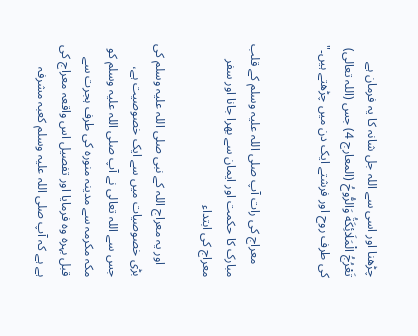چڑھنا اور اسی سے اللہ جل شانہ کا یہ فرمان ہے تَعْرُجُ الْمَلَائِكَةُ وَالرُّوحُ (المعارج 4) جس (اللہ تعالی) کی طرف روح اور فرشتے ایک دن میں چڑھتے ہیں۔"


    معراج کی رات آپ صلی اللہ علیہ وسلم کے قلب مبارک کا حکمت اور ایمان سے بھرا جانا اور سفر معراج کی ابتداء

    اور یہ معراج اللہ کے نبی صلی اللہ علیہ وسلم کی بڑی خصوصیات میں سے ایک خصوصیت ہے، جس سے اللہ تعالی نے آپ صلی اللہ علیہ وسلم کو مکہ مکرمہ سے مدینہ منورہ کی طرف ہجرت سے قبل بہرہ وہ فرمایا اور تفصیل اس واقعہ معراج کی ہے ہے کہ آپ صلی اللہ علیہ وسلم کعبہ مشرفہ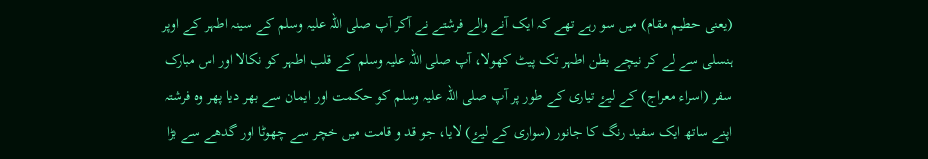(یعنی حطیم مقام) میں سو رہے تھے کہ ایک آنے والے فرشتے نے آکر آپ صلی اللہ علیہ وسلم کے سینہ اطہر کے اوپر ہنسلی سے لے کر نیچے بطن اطہر تک پیٹ کھولا، آپ صلی اللہ علیہ وسلم کے قلب اطہر کو نکالا اور اس مبارک سفر (اسراء معراج) کے لیۓ تیاری کے طور پر آپ صلی اللہ علیہ وسلم کو حکمت اور ایمان سے بھر دیا پھر وہ فرشتہ اپنے ساتھ ایک سفید رنگ کا جانور (سواری کے لیۓ) لایا، جو قد و قامت میں خچر سے چھوٹا اور گدھے سے بڑا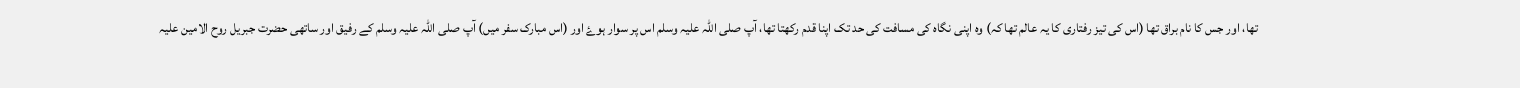تھا، اور جس کا نام براق تھا (اس کی تیز رفتاری کا یہ عالم تھا کہ) وہ اپنی نگاہ کی مسافت کی حد تک اپنا قدم رکھتا تھا، آپ صلی اللہ علیہ وسلم اس پر سوار ہوۓ اور (اس مبارک سفر میں) آپ صلی اللہ علیہ وسلم کے رفیق اور ساتھی حضرت جبریل روح الامین علیہ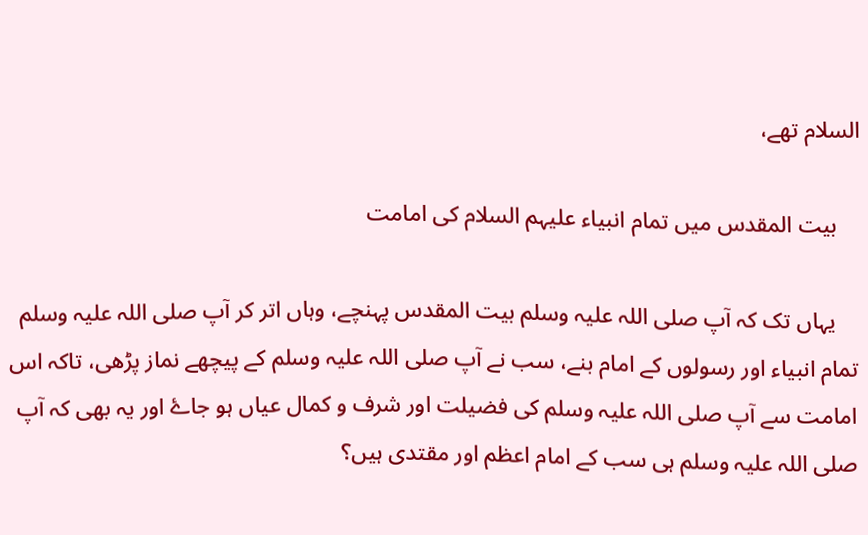السلام تھے،

    بیت المقدس میں تمام انبیاء علیہم السلام کی امامت

    یہاں تک کہ آپ صلی اللہ علیہ وسلم بیت المقدس پہنچے، وہاں اتر کر آپ صلی اللہ علیہ وسلم تمام انبیاء اور رسولوں کے امام بنے، سب نے آپ صلی اللہ علیہ وسلم کے پیچھے نماز پڑھی، تاکہ اس امامت سے آپ صلی اللہ علیہ وسلم کی فضیلت اور شرف و کمال عیاں ہو جاۓ اور یہ بھی کہ آپ صلی اللہ علیہ وسلم ہی سب کے امام اعظم اور مقتدی ہیں؟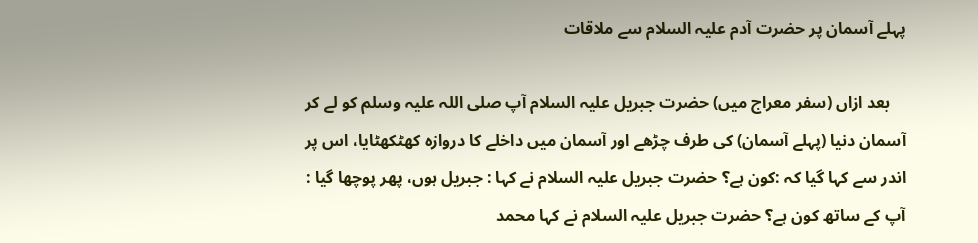پہلے آسمان پر حضرت آدم علیہ السلام سے ملاقات

    بعد ازاں (سفر معراج میں) حضرت جبریل علیہ السلام آپ صلی اللہ علیہ وسلم کو لے کر آسمان دنیا (پہلے آسمان) کی طرف چڑھے اور آسمان میں داخلے کا دروازہ کھٹکھٹایا، اس پر اندر سے کہا گيا کہ :کون ہے؟ حضرت جبریل علیہ السلام نے کہا : جبریل ہوں، پھر پوچھا گيا : آپ کے ساتھ کون ہے؟ حضرت جبریل علیہ السلام نے کہا محمد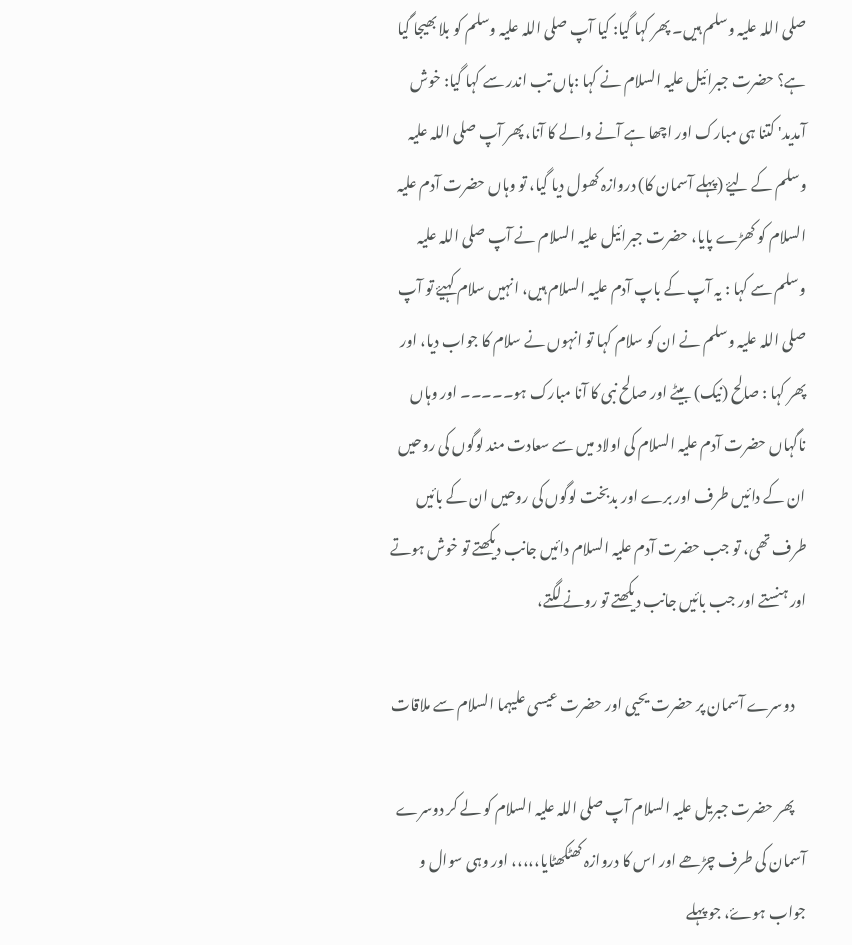صلی اللہ علیہ وسلم ہیں۔ پھر کہا گیا: کیا آپ صلی اللہ علیہ وسلم کو بلا بھیجا گيا ہے؟ حضرت جبرائیل علیہ السلام نے کہا :ہاں تب اندر سے کہا گيا: خوش آمدید' کتنا ہی مبارک اور اچھا ہے آنے والے کا آنا، پھر آپ صلی اللہ علیہ وسلم کے لیۓ (پہلے آسمان کا) دروازہ کھول دیا گيا، تو وہاں حضرت آدم علیہ السلام کو کھڑے پایا، حضرت جبرائیل علیہ السلام نے آپ صلی اللہ علیہ وسلم سے کہا : یہ آپ کے باپ آدم علیہ السلام ہیں، انہیں سلام کہیۓ تو آپ صلی اللہ علیہ وسلم نے ان کو سلام کہا تو انہوں نے سلام کا جواب دیا، اور پھر کہا : صالح (نیک) بیٹے اور صالح نبی کا آنا مبارک ہو۔۔۔۔۔ اور وہاں ناگہاں حضرت آدم علیہ السلام کی اولاد میں سے سعادت مند لوگوں کی روحیں ان کے دائیں طرف اور برے اور بدبخت لوگوں کی روحیں ان کے بائیں طرف تھی، تو جب حضرت آدم علیہ السلام دائیں جانب دیکھتے تو خوش ہوتے اور ہنستے اور جب بائیں جانب دیکھتے تو رونے لگتے،

    دوسرے آسمان پر حضرت یحیی اور حضرت عیسی علیہما السلام سے ملاقات

    پھر حضرت جبریل علیہ السلام آپ صلی اللہ علیہ السلام کو لے کر دوسرے آسمان کی طرف چڑھے اور اس کا دروازہ کھٹکھٹایا،،،،، اور وہی سوال و جواب ہوۓ، جو پہلے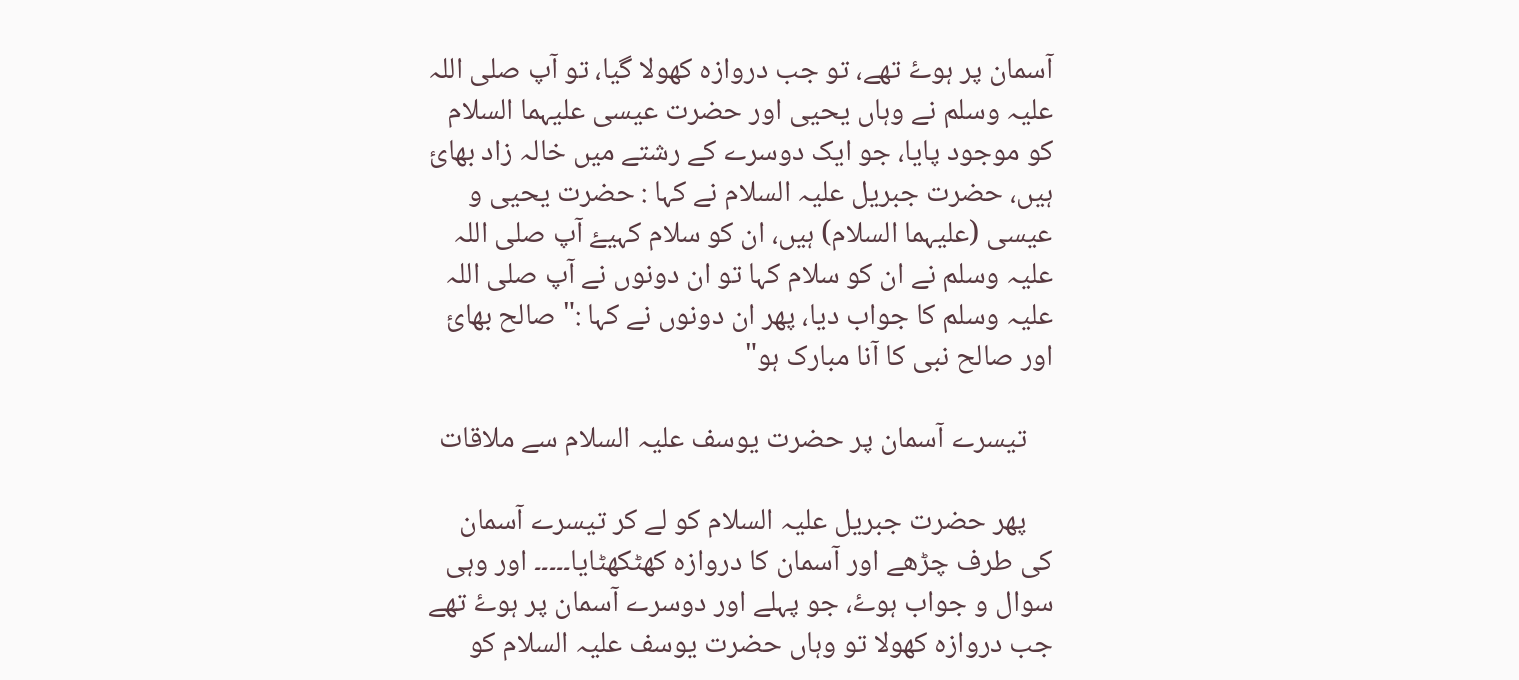آسمان پر ہوۓ تھے، تو جب دروازہ کھولا گیا، تو آپ صلی اللہ علیہ وسلم نے وہاں یحیی اور حضرت عیسی علیہما السلام کو موجود پایا، جو ایک دوسرے کے رشتے میں خالہ زاد بھائ ہیں، حضرت جبریل علیہ السلام نے کہا : حضرت یحیی و عیسی (علیہما السلام) ہیں، ان کو سلام کہیۓ آپ صلی اللہ علیہ وسلم نے ان کو سلام کہا تو ان دونوں نے آپ صلی اللہ علیہ وسلم کا جواب دیا، پھر ان دونوں نے کہا :" صالح بھائ اور صالح نبی کا آنا مبارک ہو"

    تیسرے آسمان پر حضرت یوسف علیہ السلام سے ملاقات

    پھر حضرت جبریل علیہ السلام کو لے کر تیسرے آسمان کی طرف چڑھے اور آسمان کا دروازہ کھٹکھٹایا۔۔۔۔۔ اور وہی سوال و جواب ہوۓ، جو پہلے اور دوسرے آسمان پر ہوۓ تھے جب دروازہ کھولا تو وہاں حضرت یوسف علیہ السلام کو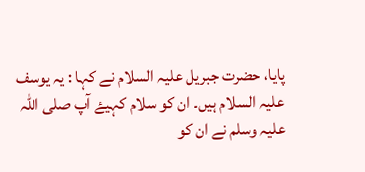پایا، حضرت جبريل علیہ السلام نے کہا : یہ یوسف علیہ السلام ہیں۔ ان کو سلام کہیۓ آپ صلی اللہ علیہ وسلم نے ان کو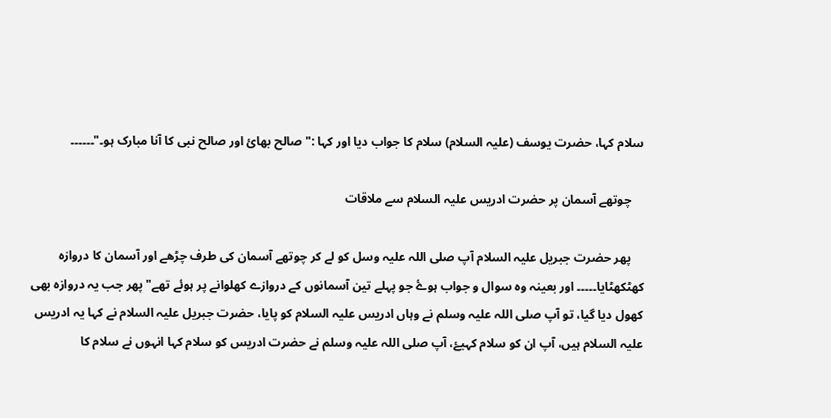سلام کہا، حضرت یوسف (علیہ السلام) سلام کا جواب دیا اور کہا :" صالح بھائ اور صالح نبی کا آنا مبارک ہو۔"۔۔۔۔۔۔

    چوتھے آسمان پر حضرت ادریس علیہ السلام سے ملاقات

    پھر حضرت جبریل علیہ السلام آپ صلی اللہ علیہ وسل کو لے کر چوتھے آسمان کی طرف چڑھے اور آسمان کا دروازہ کھٹکھٹایا۔۔۔۔۔ اور بعینہ وہ سوال و جواب ہوۓ جو پہلے تین آسمانوں کے دروازے کھلوانے پر ہوئے تھے" پھر جب یہ دروازہ بھی کھول دیا گيا، تو آپ صلی اللہ علیہ وسلم نے وہاں ادریس علیہ السلام کو پایا، حضرت جبریل علیہ السلام نے کہا یہ ادریس علیہ السلام ہیں، آپ ان کو سلام کہیۓ، آپ صلی اللہ علیہ وسلم نے حضرت ادریس کو سلام کہا انہوں نے سلام کا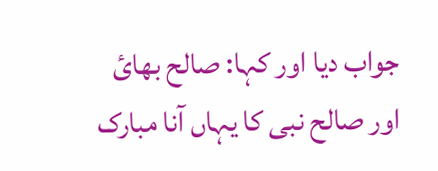جواب دیا اور کہا: صالح بھائ اور صالح نبی کا یہاں آنا مبارک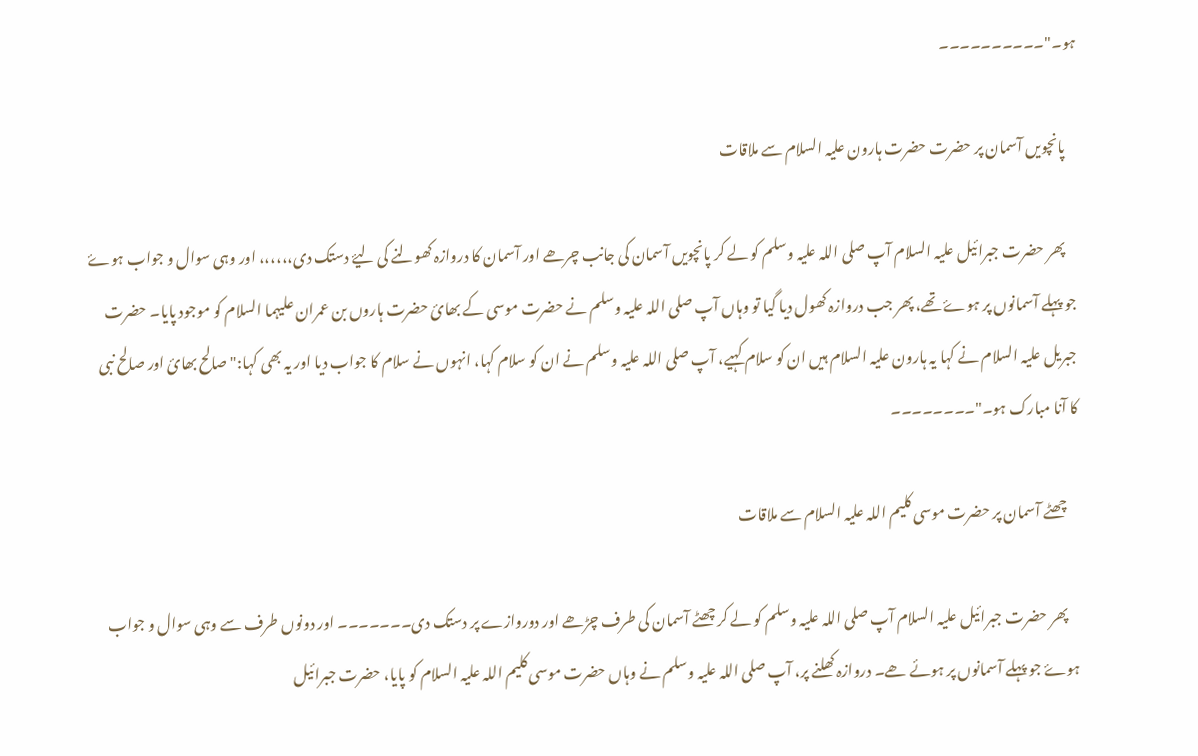ہو۔"۔۔۔۔۔۔۔۔۔۔

    پانچویں آسمان پر حضرت حضرت ہارون علیہ السلام سے ملاقات

    پھر حضرت جبرائیل علیہ السلام آپ صلی اللہ علیہ وسلم کو لے کر پانچویں آسمان کی جانب چرھے اور آسمان کا دروازہ کھولنے کی لیۓ دستک دی،،،،،، اور وہی سوال و جواب ہوۓ جو پہلے آسمانوں پر ہوۓ تھے، پھر جب دروازہ کھول دیا گيا تو وہاں آپ صلی اللہ علیہ وسلم نے حضرت موسی کے بھائ حضرت ہاروں بن عمران علیہما السلام کو موجود پایا۔ حضرت جبریل علیہ السلام نے کہا یہ ہارون علیہ السلام ہیں ان کو سلام کہیے، آپ صلی اللہ علیہ وسلم نے ان کو سلام کہا، انہوں نے سلام کا جواب دیا اور یہ بھی کہا:" صالح بھائ اور صالح نبی کا آنا مبارک ہو۔"۔۔۔۔۔۔۔۔

    چھٹے آسمان پر حضرت موسی کلیم اللہ علیہ السلام سے ملاقات

    پھر حضرت جبرائیل علیہ السلام آپ صلی اللہ علیہ وسلم کو لے کر چھٹے آسمان کی طرف چڑھے اور دوروازے پر دستک دی۔۔۔۔۔۔۔ اور دونوں طرف سے وہی سوال و جواب ہوۓ جو پہلے آسمانوں پر ہوئے ھے۔ دروازہ کھلنے پر، آپ صلی اللہ علیہ وسلم نے وہاں حضرت موسی کلیم اللہ علیہ السلام کو پایا، حضرت جبرائیل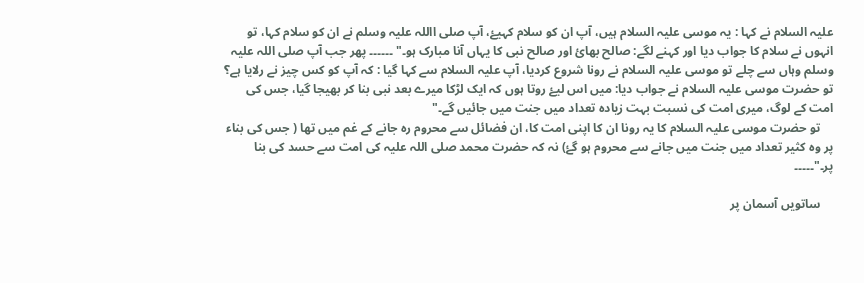علیہ السلام نے کہا : یہ موسی علیہ السلام ہیں، آپ ان کو سلام کہیۓ، آپ صلی االلہ علیہ وسلم نے ان کو سلام کہا، تو انہوں نے سلام کا جواب دیا اور کہنے لگے: صالح بھائ اور صالح نبی کا یہاں آنا مبارک ہو۔" ۔۔۔۔۔۔ پھر جب آپ صلی اللہ علیہ وسلم وہاں سے چلے تو موسی علیہ السلام نے رونا شروع کردیا، آپ علیہ السلام سے کہا گیا : کہ آپ کو کس چیز نے رلایا ہے؟ تو حضرت موسی علیہ السلام نے جواب دیا: میں اس لیۓ روتا ہوں کہ ایک لڑکا میرے بعد نبی بنا کر بھیجا گيا، جس کی امت کے لوگ، میری امت کی نسبت بہت زیادہ تعداد میں جنت میں جائیں گے۔"
    تو حضرت موسی علیہ السلام کا یہ رونا ان کا اپنی امت کا، ان فضائل سے محروم رہ جانے کے غم میں تھا ( جس کی بناء پر وہ کثیر تعداد میں جنت میں جانے سے محروم ہو گۓ) نہ کہ حضرت محمد صلی اللہ علیہ کی امت سے حسد کی بنا پر۔"۔۔۔۔۔

    ساتویں آسمان پر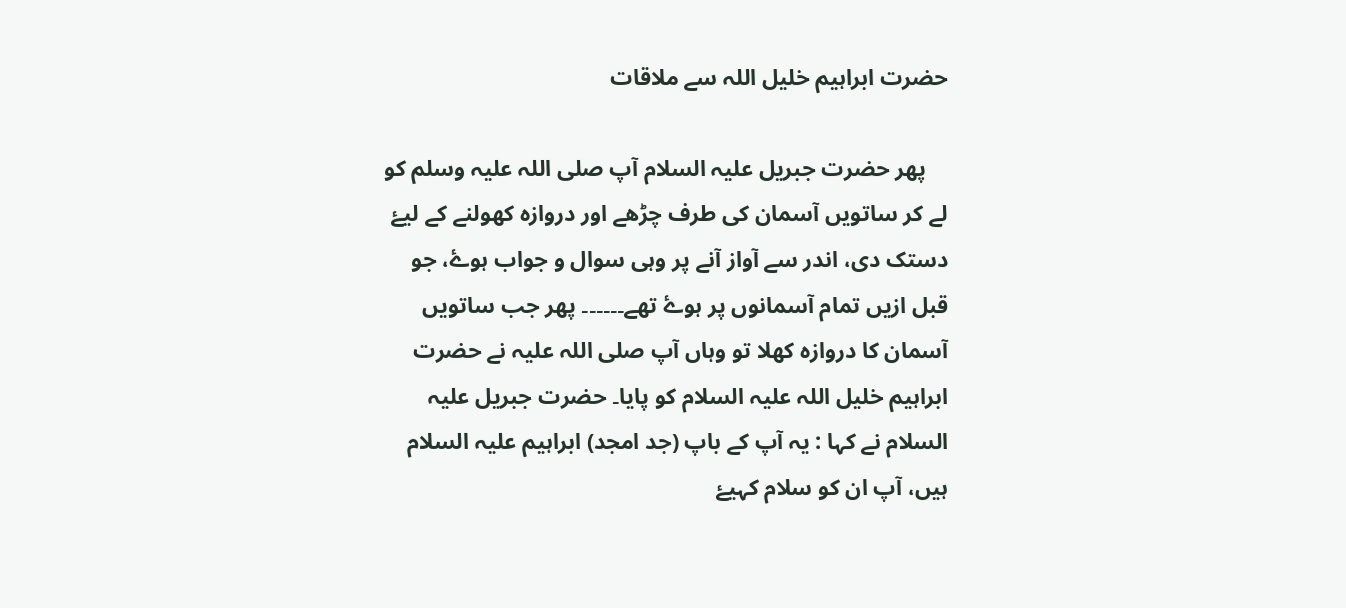حضرت ابراہیم خلیل اللہ سے ملاقات

    پھر حضرت جبریل علیہ السلام آپ صلی اللہ علیہ وسلم کو لے کر ساتویں آسمان کی طرف چڑھے اور دروازہ کھولنے کے لیۓ دستک دی، اندر سے آواز آنے پر وہی سوال و جواب ہوۓ، جو قبل ازیں تمام آسمانوں پر ہوۓ تھے۔۔۔۔۔۔ پھر جب ساتویں آسمان کا دروازہ کھلا تو وہاں آپ صلی اللہ علیہ نے حضرت ابراہیم خلیل اللہ علیہ السلام کو پایا۔ حضرت جبریل علیہ السلام نے کہا : یہ آپ کے باپ (جد امجد) ابراہیم علیہ السلام ہیں، آپ ان کو سلام کہیۓ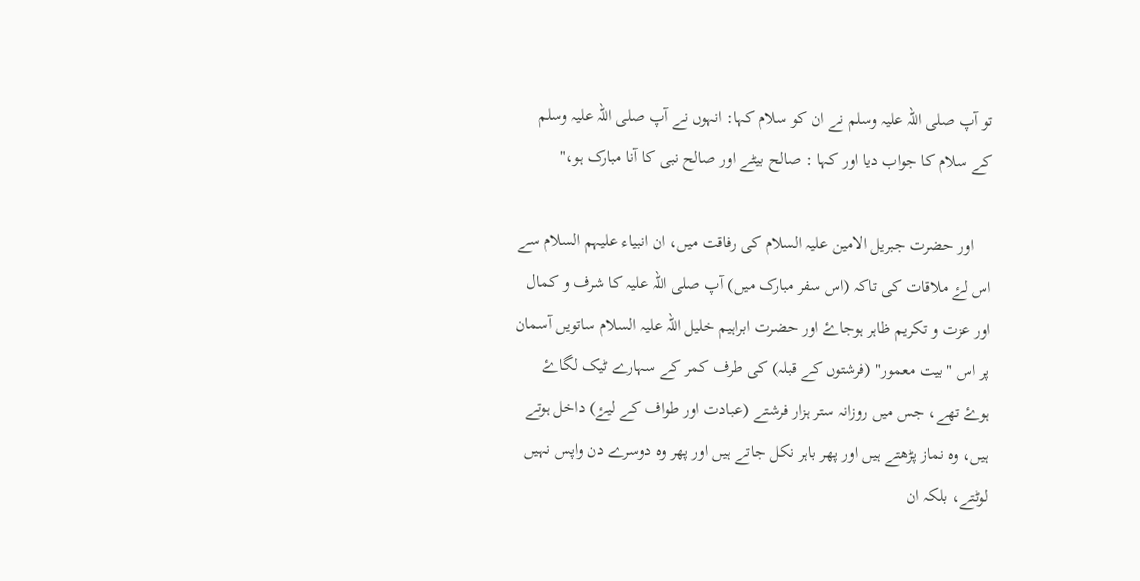تو آپ صلی اللہ علیہ وسلم نے ان کو سلام کہا: انہوں نے آپ صلی اللہ علیہ وسلم کے سلام کا جواب دیا اور کہا : صالح بیٹے اور صالح نبی کا آنا مبارک ہو،"

    اور حضرت جبریل الامین علیہ السلام کی رفاقت میں، ان انبیاء علیہم السلام سے اس لۓ ملاقات کی تاکہ (اس سفر مبارک میں) آپ صلی اللہ علیہ کا شرف و کمال اور عزت و تکریم ظاہر ہوجاۓ اور حضرت ابراہیم خلیل اللہ علیہ السلام ساتویں آسمان پر اس "بیت معمور" (فرشتوں کے قبلہ) کی طرف کمر کے سہارے ٹیک لگاۓ ہوۓ تھے، جس میں روزانہ ستر ہزار فرشتے (عبادت اور طواف کے لیۓ) داخل ہوتے ہیں، وہ نماز پڑھتے ہیں اور پھر باہر نکل جاتے ہیں اور پھر وہ دوسرے دن واپس نہیں لوٹتے، بلکہ ان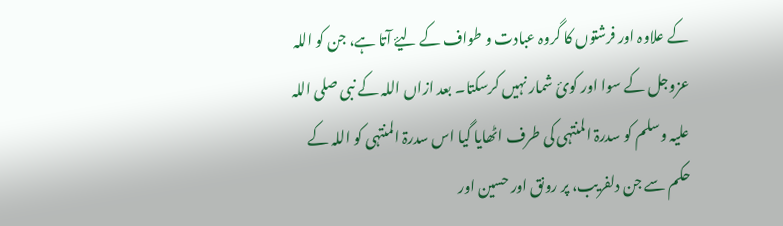کے علاوہ اور فرشتوں کا گروہ عبادت و طواف کے لیۓ آتا ہے، جن کو اللہ عزوجل کے سوا اور کوئ شمار نہیں کرسکتا۔ بعد ازاں اللہ کے نبی صلی اللہ علیہ وسلم کو سدرۃ المنتہی کی طرف اٹھایا گیا اس سدرۃ المنتہی کو اللہ کے حکم سے جن دلفریب، پر رونق اور حسین اور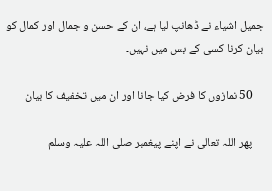جمیل اشیاء نے ڈھانپ لیا ہے، ان کے حسن و جمال اور کمال کو بیان کرنا کسی کے بس میں نہیں۔

    50 نمازوں کا فرض کیا جانا اور ان میں تخفیف کا بیان

    پھر اللہ تعالی نے اپنے پیغمبر صلی اللہ علیہ وسلم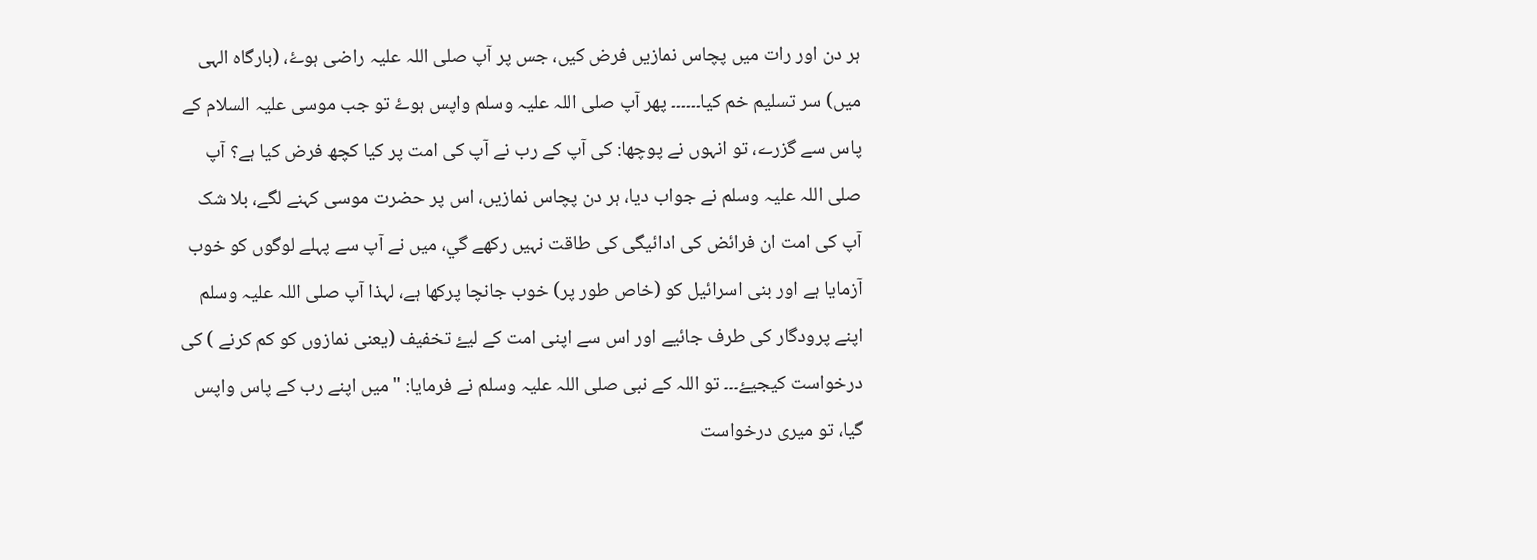ہر دن اور رات میں پچاس نمازیں فرض کیں، جس پر آپ صلی اللہ علیہ راضی ہوۓ، (بارگاہ الہی میں) سر تسلیم خم کیا۔۔۔۔۔۔ پھر آپ صلی اللہ علیہ وسلم واپس ہوۓ تو جب موسی علیہ السلام کے پاس سے گزرے، تو انہوں نے پوچھا: کی آپ کے رب نے آپ کی امت پر کیا کچھ فرض کیا ہے؟ آپ صلی اللہ علیہ وسلم نے جواب دیا، ہر دن پچاس نمازیں، اس پر حضرت موسی کہنے لگے، بلا شک آپ کی امت ان فرائض کی ادائیگی کی طاقت نہیں رکھے گي، میں نے آپ سے پہلے لوگوں کو خوب آزمایا ہے اور بنی اسرائیل کو (خاص طور پر) خوب جانچا پرکھا ہے، لہذا آپ صلی اللہ علیہ وسلم اپنے پرودگار کی طرف جائیے اور اس سے اپنی امت کے لیۓ تخفیف (یعنی نمازوں کو کم کرنے ) کی درخواست کیجیۓ۔۔۔ تو اللہ کے نبی صلی اللہ علیہ وسلم نے فرمایا: " میں اپنے رب کے پاس واپس گیا، تو میری درخواست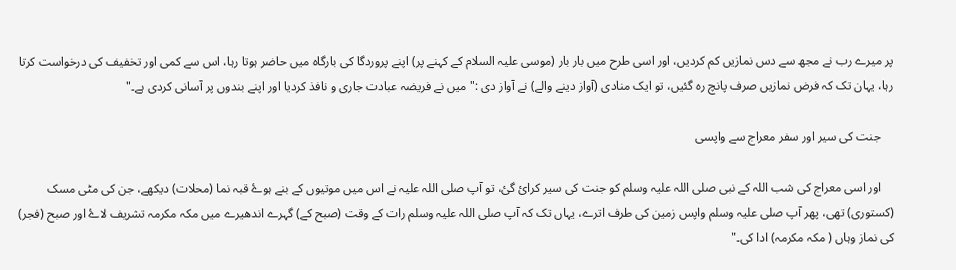پر میرے رب نے مجھ سے دس نمازیں کم کردیں، اور اسی طرح میں بار بار (موسی علیہ السلام کے کہنے پر) اپنے پروردگا کی بارگاہ میں حاضر ہوتا رہا، اس سے کمی اور تخفیف کی درخواست کرتا رہا، یہان تک کہ فرض نمازیں صرف پانچ رہ گئيں، تو ایک منادی (آواز دینے والے) نے آواز دی :" میں نے فریضہ عبادت جاری و نافذ کردیا اور اپنے بندوں پر آسانی کردی ہے۔"

    جنت کی سیر اور سفر معراج سے واپسی

    اور اسی معراج کی شب اللہ کے نبی صلی اللہ علیہ وسلم کو جنت کی سیر کرائ گئ، تو آپ صلی اللہ علیہ نے اس میں موتیوں کے بنے ہوۓ قبہ نما (محلات) دیکھے، جن کی مٹی مسک (کستوری) تھی، پھر آپ صلی علیہ وسلم واپس زمین کی طرف اترے، یہاں تک کہ آپ صلی اللہ علیہ وسلم رات کے وقت (صبح کے) گہرے اندھیرے میں مکہ مکرمہ تشریف لاۓ اور صبح (فجر) کی نماز وہاں ( مکہ مکرمہ) ادا کی۔"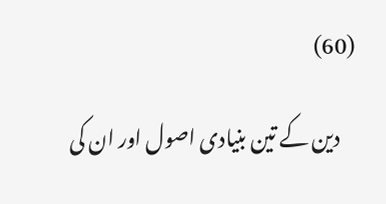(60)

    دین کے تین بنیادی اصول اور ان کی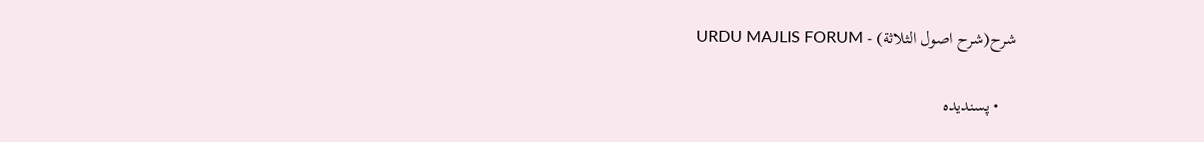شرح(شرح اصول الثلاثة) - URDU MAJLIS FORUM

    • پسندیدہ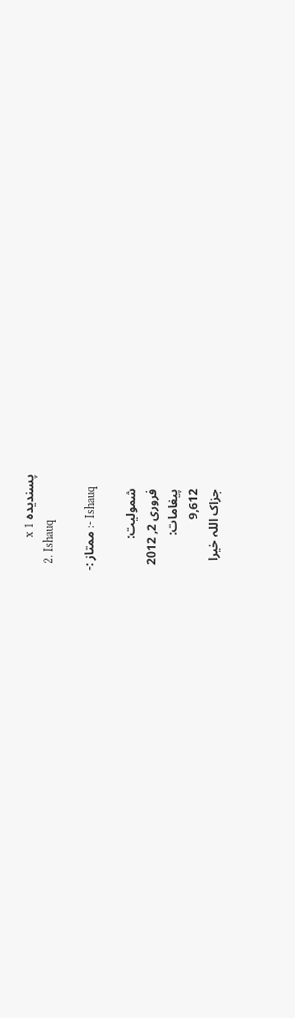پسندیدہ x 1
  2. Ishauq

    Ishauq -: ممتاز :-

    شمولیت:
    فروری 2, 2012
    پیغامات:
    9,612
    جزاک اللہ خیرا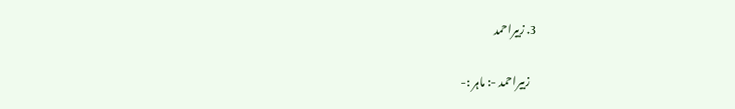3. زبیراحمد

    زبیراحمد -: ماہر :-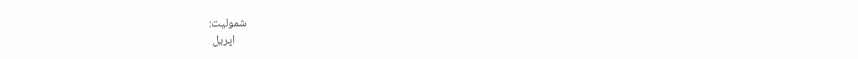شمولیت:
    اپریل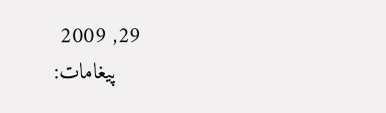29, 2009
    پیغامات: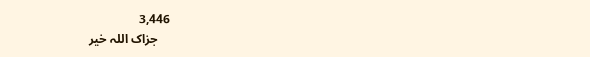3,446
    جزاک اللہ خیر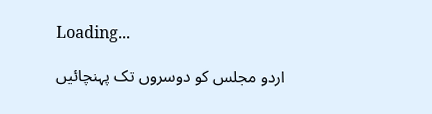Loading...

اردو مجلس کو دوسروں تک پہنچائیں